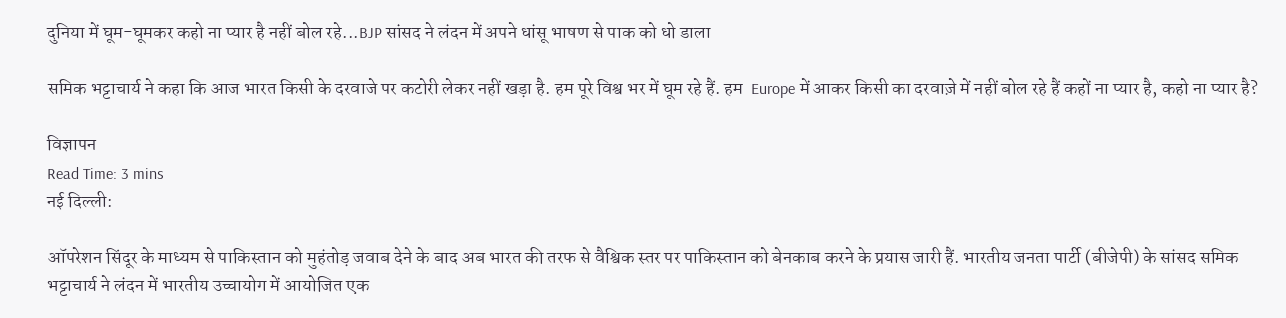दुनिया में घूम-घूमकर कहो ना प्यार है नहीं बोल रहे...BJP सांसद ने लंदन में अपने धांसू भाषण से पाक को धो डाला

समिक भट्टाचार्य ने कहा कि आज भारत किसी के दरवाजे पर कटोरी लेकर नहीं खड़ा है. हम पूरे विश्व भर में घूम रहे हैं. हम  Europe में आकर किसी का दरवाज़े में नहीं बोल रहे हैं कहों ना प्यार है, कहो ना प्यार है?

विज्ञापन
Read Time: 3 mins
नई दिल्ली:

ऑपरेशन सिंदूर के माध्यम से पाकिस्तान को मुहंतोड़ जवाब देने के बाद अब भारत की तरफ से वैश्विक स्तर पर पाकिस्तान को बेनकाब करने के प्रयास जारी हैं. भारतीय जनता पार्टी (बीजेपी) के सांसद समिक भट्टाचार्य ने लंदन में भारतीय उच्चायोग में आयोजित एक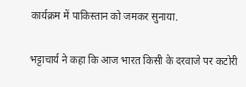कार्यक्रम में पाकिस्तान को जमकर सुनाया.

भट्टाचार्य ने कहा कि आज भारत किसी के दरवाजे पर कटोरी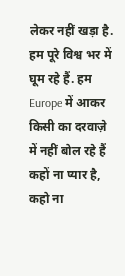लेकर नहीं खड़ा है. हम पूरे विश्व भर में घूम रहे हैं. हम  Europe में आकर किसी का दरवाज़े में नहीं बोल रहे हैं कहों ना प्यार है, कहो ना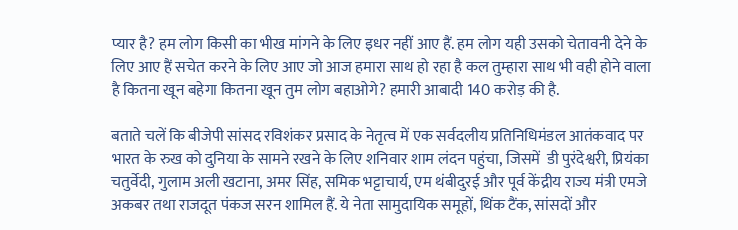प्यार है? हम लोग किसी का भीख मांगने के लिए इधर नहीं आए हैं. हम लोग यही उसको चेतावनी देने के लिए आए हैं सचेत करने के लिए आए जो आज हमारा साथ हो रहा है कल तुम्हारा साथ भी वही होने वाला है कितना खून बहेगा कितना खून तुम लोग बहाओगे? हमारी आबादी 140 करोड़ की है.

बताते चलें कि बीजेपी सांसद रविशंकर प्रसाद के नेतृत्व में एक सर्वदलीय प्रतिनिधिमंडल आतंकवाद पर भारत के रुख को दुनिया के सामने रखने के लिए शनिवार शाम लंदन पहुंचा, जिसमें  डी पुरंदेश्वरी, प्रियंका चतुर्वेदी, गुलाम अली खटाना, अमर सिंह, समिक भट्टाचार्य, एम थंबीदुरई और पूर्व केंद्रीय राज्य मंत्री एमजे अकबर तथा राजदूत पंकज सरन शामिल हैं. ये नेता सामुदायिक समूहों, थिंक टैंक, सांसदों और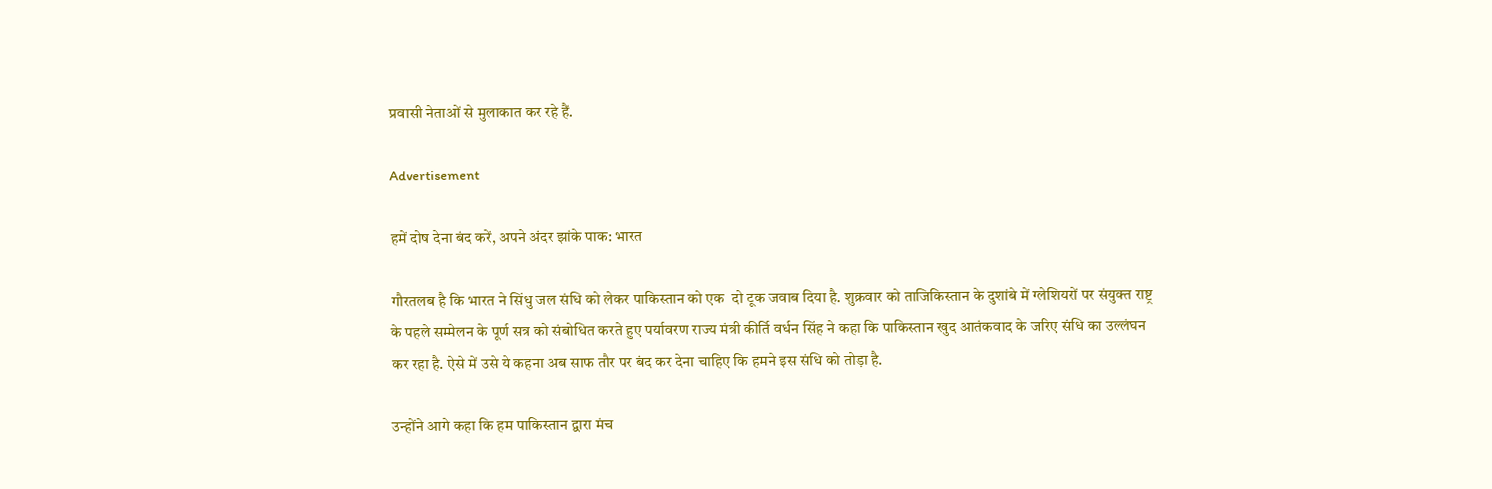प्रवासी नेताओं से मुलाकात कर रहे हैं.

Advertisement

हमें दोष देना बंद करें, अपने अंदर झांके पाक: भारत

गौरतलब है कि भारत ने सिंधु जल संधि को लेकर पाकिस्तान को एक  दो टूक जवाब दिया है. शुक्रवार को ताजिकिस्तान के दुशांबे में ग्लेशियरों पर संयुक्त राष्ट्र के पहले सम्मेलन के पूर्ण सत्र को संबोधित करते हुए पर्यावरण राज्य मंत्री कीर्ति वर्धन सिंह ने कहा कि पाकिस्तान खुद आतंकवाद के जरिए संधि का उल्लंघन कर रहा है. ऐसे में उसे ये कहना अब साफ तौर पर बंद कर देना चाहिए कि हमने इस संधि को तोड़ा है.

उन्होंने आगे कहा कि हम पाकिस्तान द्वारा मंच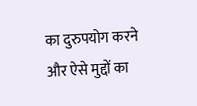का दुरुपयोग करने और ऐसे मुद्दों का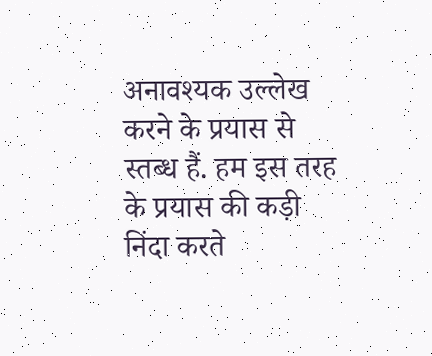अनावश्यक उल्लेख करने के प्रयास से स्तब्ध हैं. हम इस तरह के प्रयास की कड़ी निंदा करते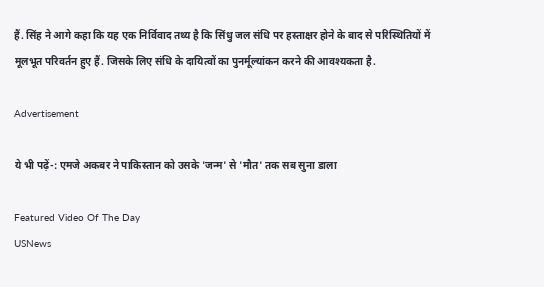हैं. सिंह ने आगे कहा कि यह एक निर्विवाद तथ्य है कि सिंधु जल संधि पर हस्ताक्षर होने के बाद से परिस्थितियों में मूलभूत परिवर्तन हुए हैं. जिसके लिए संधि के दायित्वों का पुनर्मूल्यांकन करने की आवश्यकता है.

Advertisement

ये भी पढ़ें-: एमजे अकबर ने पाकिस्तान को उसके 'जन्म' से 'मौत' तक सब सुना डाला

Featured Video Of The Day
USNews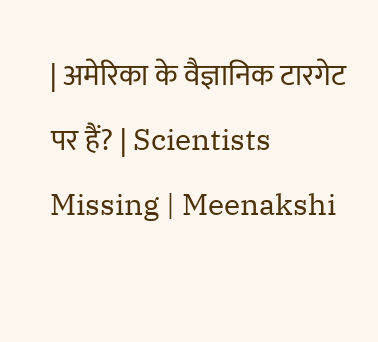| अमेरिका के वैज्ञानिक टारगेट पर हैं? | Scientists Missing | Meenakshi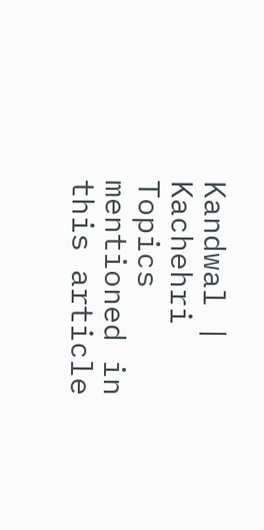Kandwal | Kachehri
Topics mentioned in this article